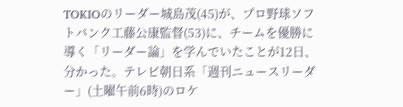TOKIOのリーダー城島茂(45)が、プロ野球ソフトバンク工藤公康監督(53)に、チームを優勝に導く「リーダー論」を学んでいたことが12日、分かった。テレビ朝日系「週刊ニュースリーダー」(土曜午前6時)のロケ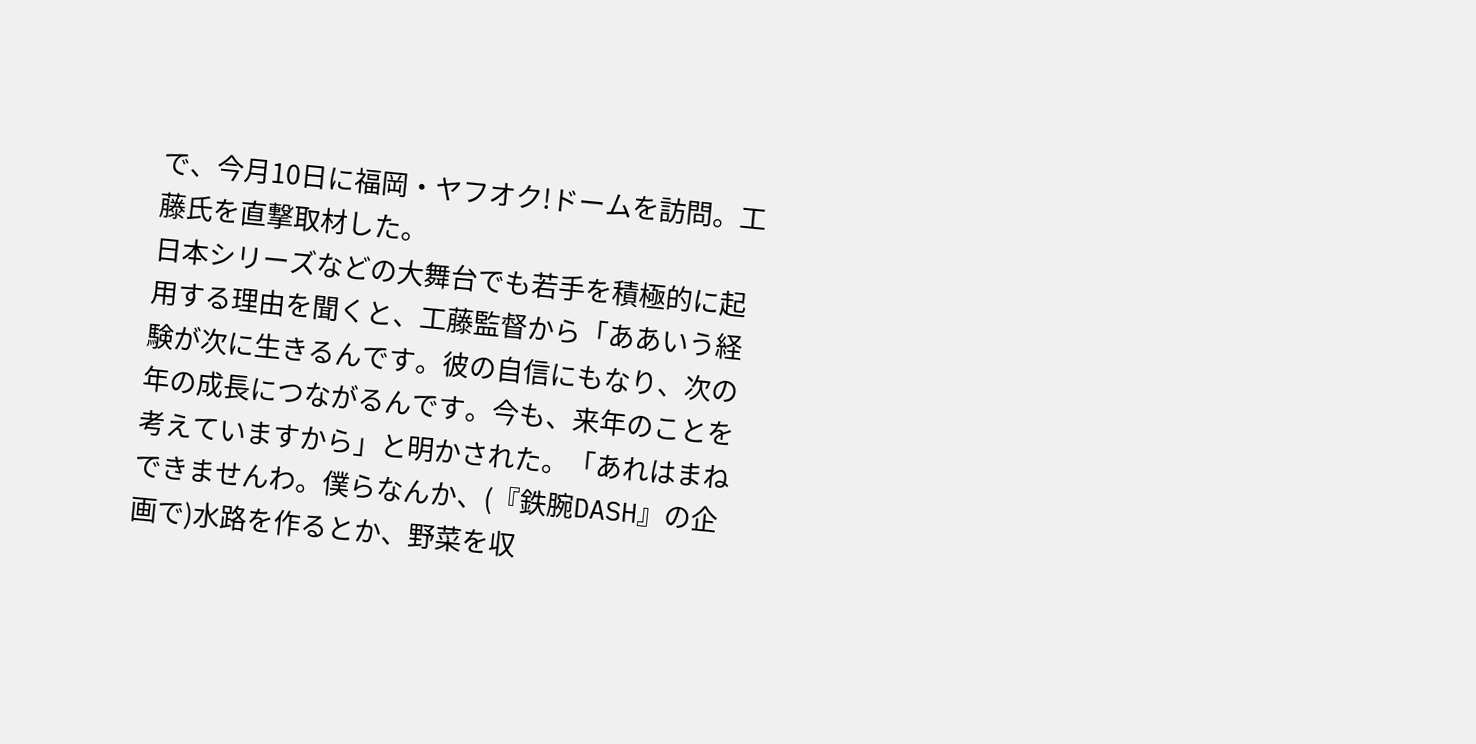で、今月10日に福岡・ヤフオク!ドームを訪問。工藤氏を直撃取材した。
日本シリーズなどの大舞台でも若手を積極的に起用する理由を聞くと、工藤監督から「ああいう経験が次に生きるんです。彼の自信にもなり、次の年の成長につながるんです。今も、来年のことを考えていますから」と明かされた。「あれはまねできませんわ。僕らなんか、(『鉄腕DASH』の企画で)水路を作るとか、野菜を収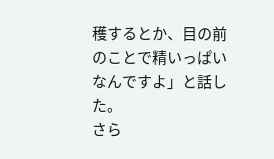穫するとか、目の前のことで精いっぱいなんですよ」と話した。
さら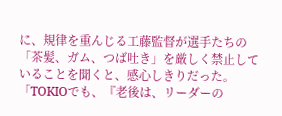に、規律を重んじる工藤監督が選手たちの「茶髪、ガム、つば吐き」を厳しく禁止していることを聞くと、感心しきりだった。「TOKIOでも、『老後は、リーダーの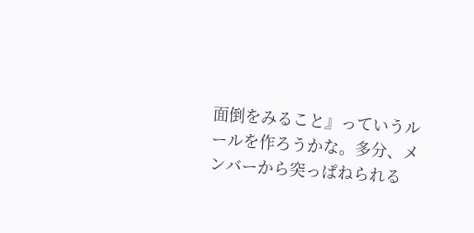面倒をみること』っていうルールを作ろうかな。多分、メンバーから突っぱねられる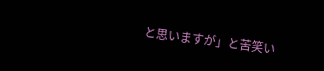と思いますが」と苦笑い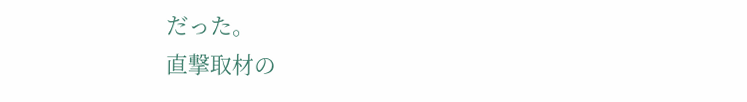だった。
直撃取材の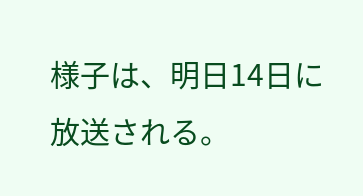様子は、明日14日に放送される。